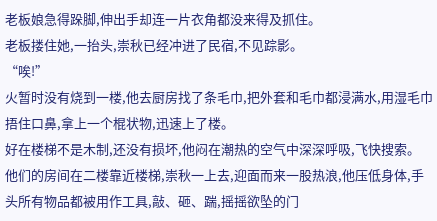老板娘急得跺脚,伸出手却连一片衣角都没来得及抓住。
老板搂住她,一抬头,崇秋已经冲进了民宿,不见踪影。
“唉!”
火暂时没有烧到一楼,他去厨房找了条毛巾,把外套和毛巾都浸满水,用湿毛巾捂住口鼻,拿上一个棍状物,迅速上了楼。
好在楼梯不是木制,还没有损坏,他闷在潮热的空气中深深呼吸,飞快搜索。
他们的房间在二楼靠近楼梯,崇秋一上去,迎面而来一股热浪,他压低身体,手头所有物品都被用作工具,敲、砸、踹,摇摇欲坠的门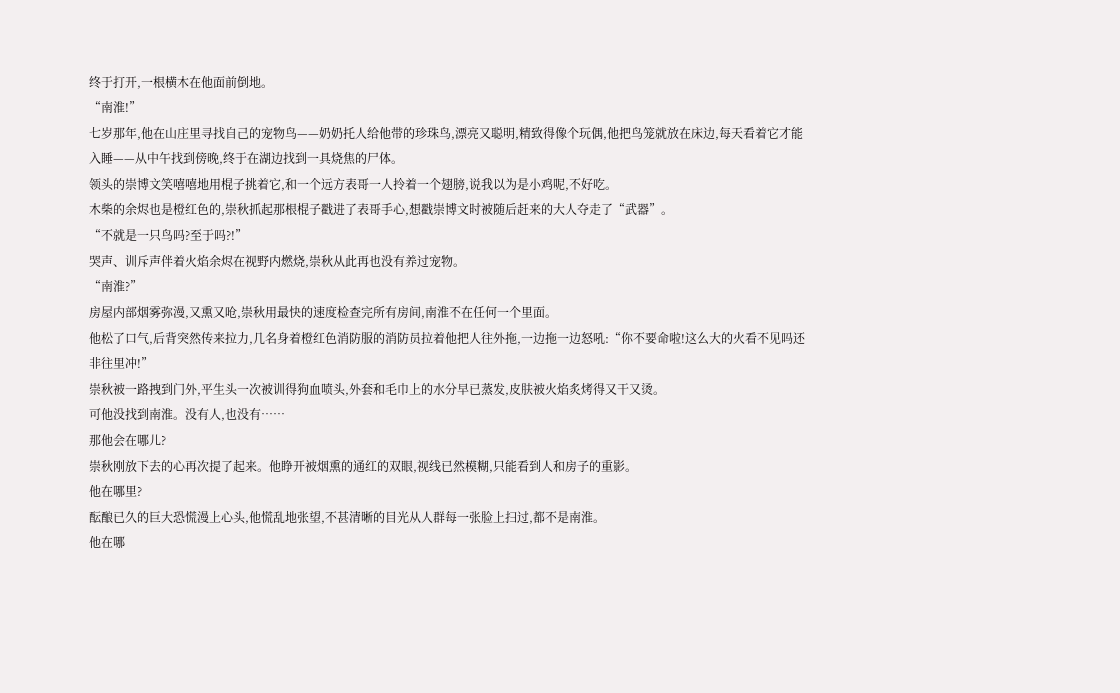终于打开,一根横木在他面前倒地。
“南淮!”
七岁那年,他在山庄里寻找自己的宠物鸟——奶奶托人给他带的珍珠鸟,漂亮又聪明,精致得像个玩偶,他把鸟笼就放在床边,每天看着它才能入睡——从中午找到傍晚,终于在湖边找到一具烧焦的尸体。
领头的崇博文笑嘻嘻地用棍子挑着它,和一个远方表哥一人拎着一个翅膀,说我以为是小鸡呢,不好吃。
木柴的余烬也是橙红色的,崇秋抓起那根棍子戳进了表哥手心,想戳崇博文时被随后赶来的大人夺走了“武器”。
“不就是一只鸟吗?至于吗?!”
哭声、训斥声伴着火焰余烬在视野内燃烧,崇秋从此再也没有养过宠物。
“南淮?”
房屋内部烟雾弥漫,又熏又呛,崇秋用最快的速度检查完所有房间,南淮不在任何一个里面。
他松了口气,后背突然传来拉力,几名身着橙红色消防服的消防员拉着他把人往外拖,一边拖一边怒吼:“你不要命啦!这么大的火看不见吗还非往里冲!”
崇秋被一路拽到门外,平生头一次被训得狗血喷头,外套和毛巾上的水分早已蒸发,皮肤被火焰炙烤得又干又烫。
可他没找到南淮。没有人,也没有……
那他会在哪儿?
崇秋刚放下去的心再次提了起来。他睁开被烟熏的通红的双眼,视线已然模糊,只能看到人和房子的重影。
他在哪里?
酝酿已久的巨大恐慌漫上心头,他慌乱地张望,不甚清晰的目光从人群每一张脸上扫过,都不是南淮。
他在哪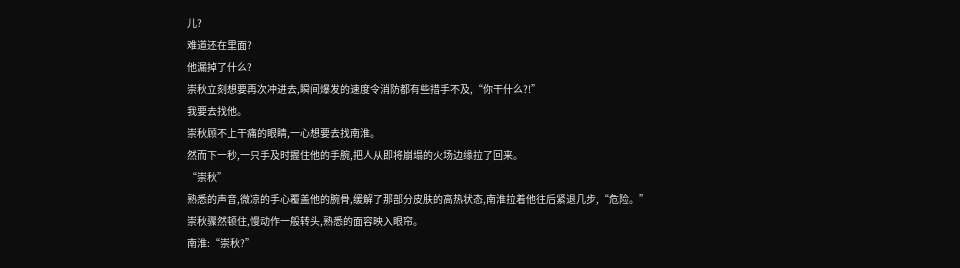儿?
难道还在里面?
他漏掉了什么?
崇秋立刻想要再次冲进去,瞬间爆发的速度令消防都有些措手不及,“你干什么?!”
我要去找他。
崇秋顾不上干痛的眼睛,一心想要去找南淮。
然而下一秒,一只手及时握住他的手腕,把人从即将崩塌的火场边缘拉了回来。
“崇秋”
熟悉的声音,微凉的手心覆盖他的腕骨,缓解了那部分皮肤的高热状态,南淮拉着他往后紧退几步,“危险。”
崇秋骤然顿住,慢动作一般转头,熟悉的面容映入眼帘。
南淮:“崇秋?”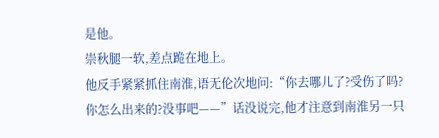是他。
崇秋腿一软,差点跪在地上。
他反手紧紧抓住南淮,语无伦次地问:“你去哪儿了?受伤了吗?你怎么出来的?没事吧——”话没说完,他才注意到南淮另一只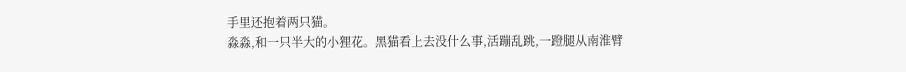手里还抱着两只猫。
淼淼,和一只半大的小狸花。黑猫看上去没什么事,活蹦乱跳,一蹬腿从南淮臂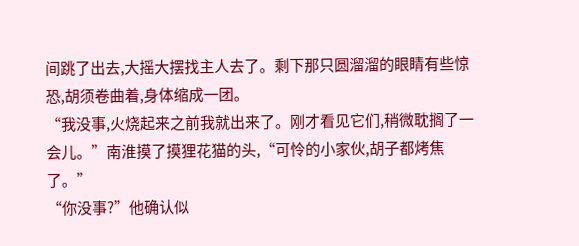间跳了出去,大摇大摆找主人去了。剩下那只圆溜溜的眼睛有些惊恐,胡须卷曲着,身体缩成一团。
“我没事,火烧起来之前我就出来了。刚才看见它们,稍微耽搁了一会儿。”南淮摸了摸狸花猫的头,“可怜的小家伙,胡子都烤焦了。”
“你没事?”他确认似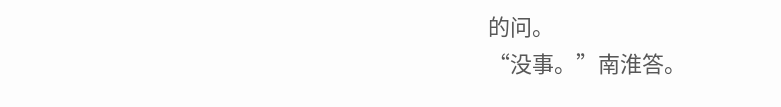的问。
“没事。”南淮答。